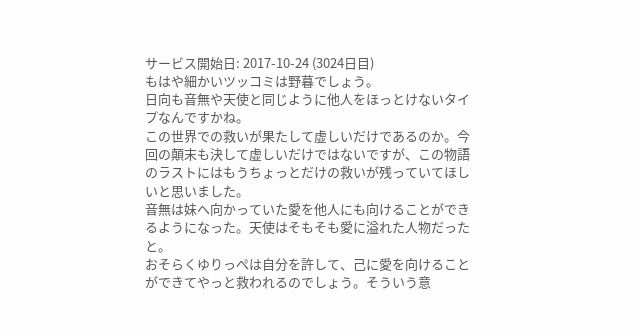サービス開始日: 2017-10-24 (3024日目)
もはや細かいツッコミは野暮でしょう。
日向も音無や天使と同じように他人をほっとけないタイプなんですかね。
この世界での救いが果たして虚しいだけであるのか。今回の顛末も決して虚しいだけではないですが、この物語のラストにはもうちょっとだけの救いが残っていてほしいと思いました。
音無は妹へ向かっていた愛を他人にも向けることができるようになった。天使はそもそも愛に溢れた人物だったと。
おそらくゆりっぺは自分を許して、己に愛を向けることができてやっと救われるのでしょう。そういう意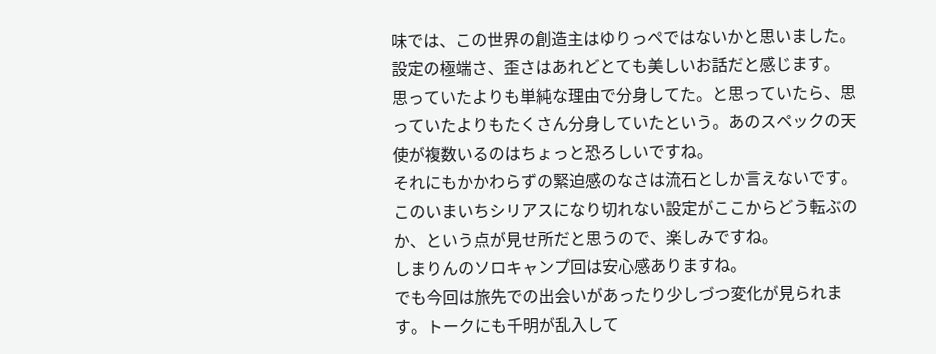味では、この世界の創造主はゆりっぺではないかと思いました。
設定の極端さ、歪さはあれどとても美しいお話だと感じます。
思っていたよりも単純な理由で分身してた。と思っていたら、思っていたよりもたくさん分身していたという。あのスペックの天使が複数いるのはちょっと恐ろしいですね。
それにもかかわらずの緊迫感のなさは流石としか言えないです。このいまいちシリアスになり切れない設定がここからどう転ぶのか、という点が見せ所だと思うので、楽しみですね。
しまりんのソロキャンプ回は安心感ありますね。
でも今回は旅先での出会いがあったり少しづつ変化が見られます。トークにも千明が乱入して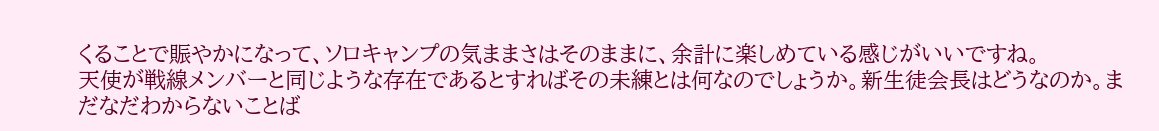くることで賑やかになって、ソロキャンプの気ままさはそのままに、余計に楽しめている感じがいいですね。
天使が戦線メンバーと同じような存在であるとすればその未練とは何なのでしょうか。新生徒会長はどうなのか。まだなだわからないことば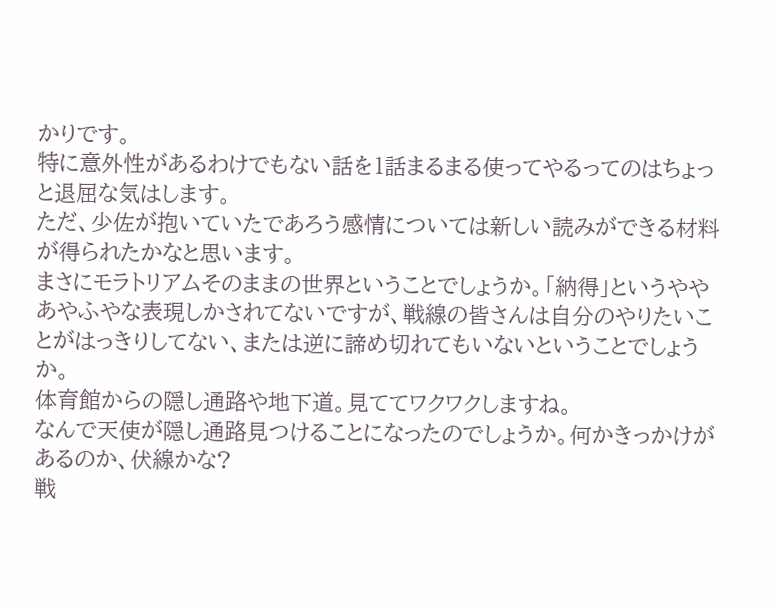かりです。
特に意外性があるわけでもない話を1話まるまる使ってやるってのはちょっと退屈な気はします。
ただ、少佐が抱いていたであろう感情については新しい読みができる材料が得られたかなと思います。
まさにモラトリアムそのままの世界ということでしょうか。「納得」というややあやふやな表現しかされてないですが、戦線の皆さんは自分のやりたいことがはっきりしてない、または逆に諦め切れてもいないということでしょうか。
体育館からの隠し通路や地下道。見ててワクワクしますね。
なんで天使が隠し通路見つけることになったのでしょうか。何かきっかけがあるのか、伏線かな?
戦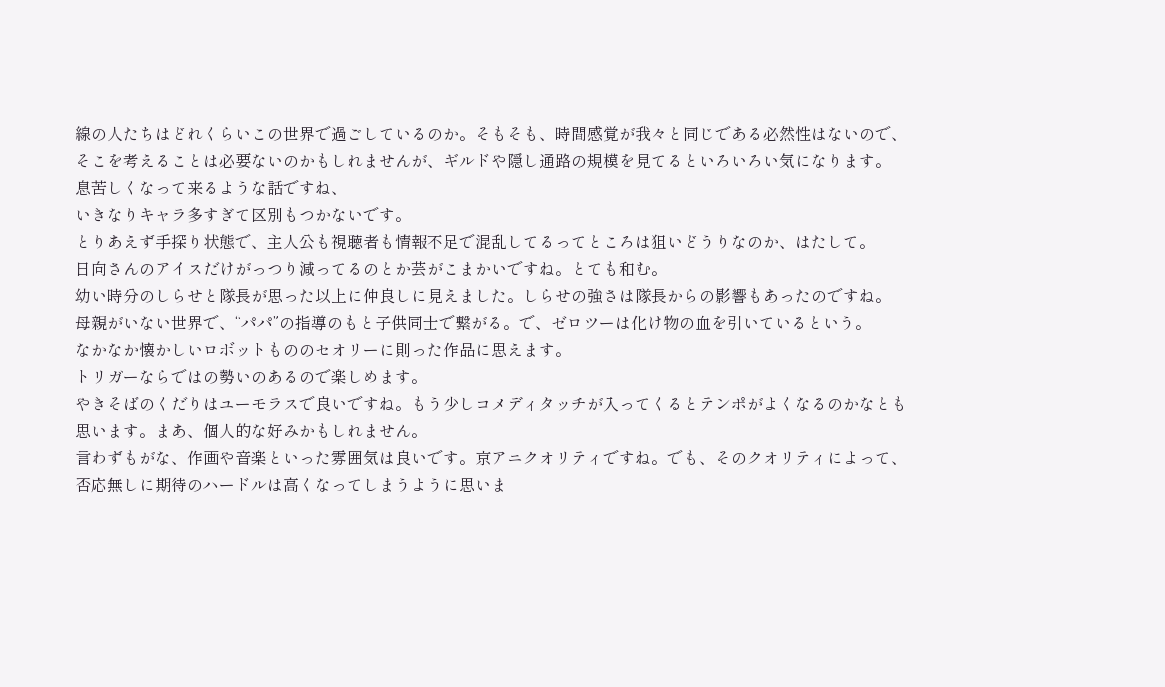線の人たちはどれくらいこの世界で過ごしているのか。そもそも、時間感覚が我々と同じである必然性はないので、そこを考えることは必要ないのかもしれませんが、ギルドや隠し通路の規模を見てるといろいろい気になります。
息苦しくなって来るような話ですね、
いきなりキャラ多すぎて区別もつかないです。
とりあえず手探り状態で、主人公も視聴者も情報不足で混乱してるってところは狙いどうりなのか、はたして。
日向さんのアイスだけがっつり減ってるのとか芸がこまかいですね。とても和む。
幼い時分のしらせと隊長が思った以上に仲良しに見えました。しらせの強さは隊長からの影響もあったのですね。
母親がいない世界で、“パパ”の指導のもと子供同士で繋がる。で、ゼロツーは化け物の血を引いているという。
なかなか懐かしいロボットもののセオリーに則った作品に思えます。
トリガーならではの勢いのあるので楽しめます。
やきそばのくだりはユーモラスで良いですね。もう少しコメディタッチが入ってくるとテンポがよくなるのかなとも思います。まあ、個人的な好みかもしれません。
言わずもがな、作画や音楽といった雰囲気は良いです。京アニクオリティですね。でも、そのクオリティによって、否応無しに期待のハードルは高くなってしまうように思いま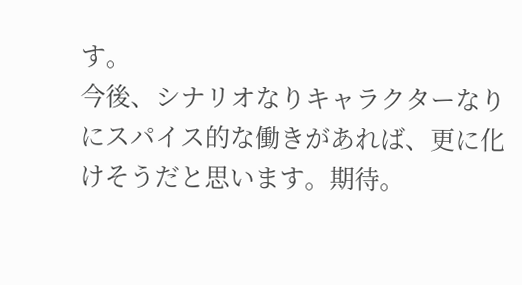す。
今後、シナリオなりキャラクターなりにスパイス的な働きがあれば、更に化けそうだと思います。期待。